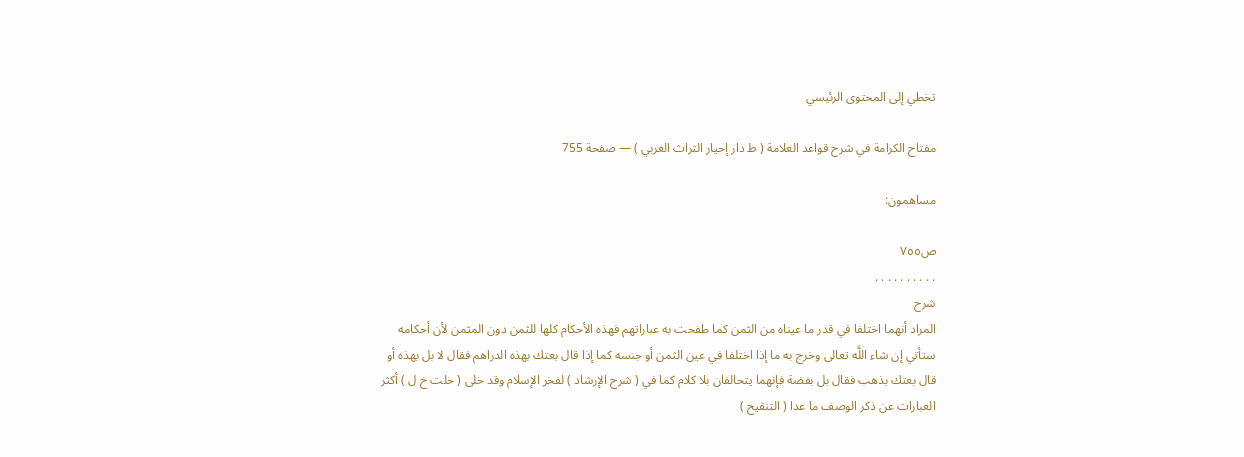تخطي إلى المحتوى الرئيسي

مفتاح الكرامة في شرح قواعد العلامة ( ط دار إحيار التراث العربي ) — صفحة 755

مساهمون:

ص٧٥٥
. . . . . . . . . .
شرح
المراد أنهما اختلفا في قدر ما عيناه من الثمن كما طفحت به عباراتهم فهذه الأحكام كلها للثمن دون المثمن لأن أحكامه ستأتي إن شاء اللَّه تعالى وخرج به ما إذا اختلفا في عين الثمن أو جنسه كما إذا قال بعتك بهذه الدراهم فقال لا بل بهذه أو قال بعتك بذهب فقال بل بفضة فإنهما يتحالفان بلا كلام كما في ( شرح الإرشاد ) لفخر الإسلام وقد خلى ( خلت خ ل ) أكثر العبارات عن ذكر الوصف ما عدا ( التنقيح )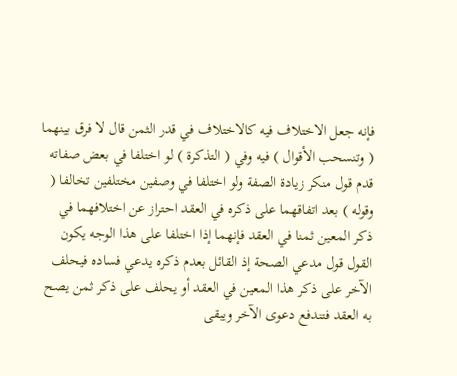فإنه جعل الاختلاف فيه كالاختلاف في قدر الثمن قال لا فرق بينهما ( وتنسحب الأقوال ) فيه وفي ( التذكرة ) لو اختلفا في بعض صفاته قدم قول منكر زيادة الصفة ولو اختلفا في وصفين مختلفين تخالفا ( وقوله ) بعد اتفاقهما على ذكره في العقد احتراز عن اختلافهما في ذكر المعين ثمنا في العقد فإنهما إذا اختلفا على هذا الوجه يكون القول قول مدعي الصحة إذ القائل بعدم ذكره يدعي فساده فيحلف الآخر على ذكر هذا المعين في العقد أو يحلف على ذكر ثمن يصح به العقد فتندفع دعوى الآخر ويبقى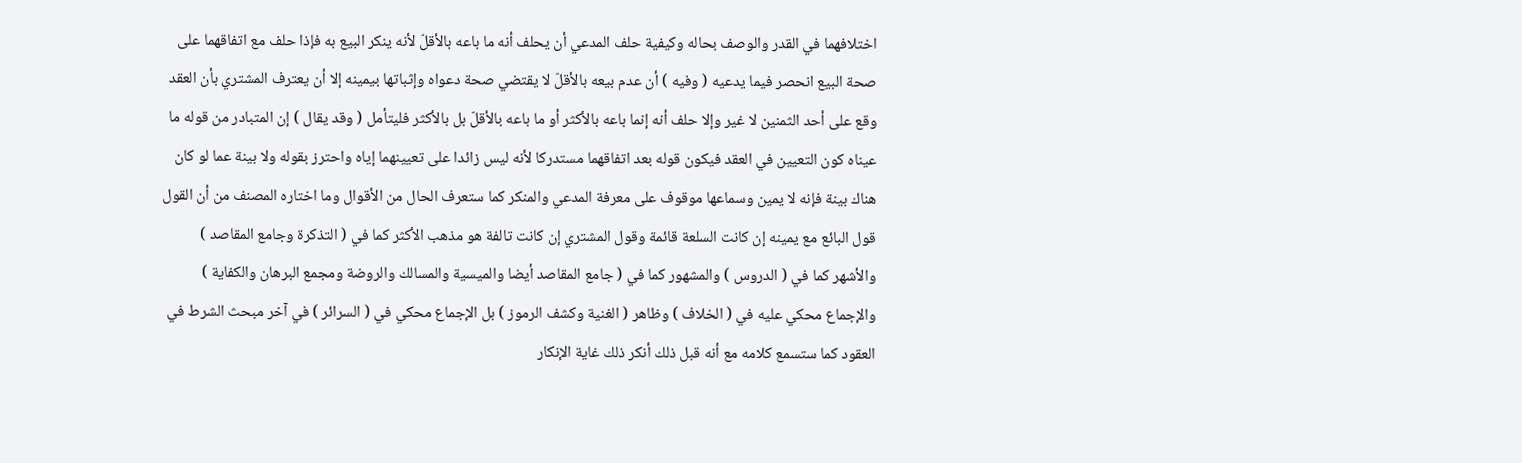اختلافهما في القدر والوصف بحاله وكيفية حلف المدعي أن يحلف أنه ما باعه بالأقلّ لأنه ينكر البيع به فإذا حلف مع اتفاقهما على صحة البيع انحصر فيما يدعيه ( وفيه ) أن عدم بيعه بالأقلّ لا يقتضي صحة دعواه وإثباتها بيمينه إلا أن يعترف المشتري بأن العقد وقع على أحد الثمنين لا غير وإلا حلف أنه إنما باعه بالأكثر أو ما باعه بالأقلّ بل بالأكثر فليتأمل ( وقد يقال ) إن المتبادر من قوله ما عيناه كون التعيين في العقد فيكون قوله بعد اتفاقهما مستدركا لأنه ليس زائدا على تعيينهما إياه واحترز بقوله ولا بينة عما لو كان هناك بينة فإنه لا يمين وسماعها موقوف على معرفة المدعي والمنكر كما ستعرف الحال من الأقوال وما اختاره المصنف من أن القول قول البائع مع يمينه إن كانت السلعة قائمة وقول المشتري إن كانت تالفة هو مذهب الأكثر كما في ( التذكرة وجامع المقاصد ) والأشهر كما في ( الدروس ) والمشهور كما في ( جامع المقاصد أيضا والميسية والمسالك والروضة ومجمع البرهان والكفاية ) والإجماع محكي عليه في ( الخلاف ) وظاهر ( الغنية وكشف الرموز ) بل الإجماع محكي في ( السرائر ) في آخر مبحث الشرط في العقود كما ستسمع كلامه مع أنه قبل ذلك أنكر ذلك غاية الإنكار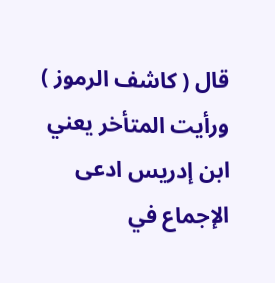قال ( كاشف الرموز ) ورأيت المتأخر يعني ابن إدريس ادعى الإجماع في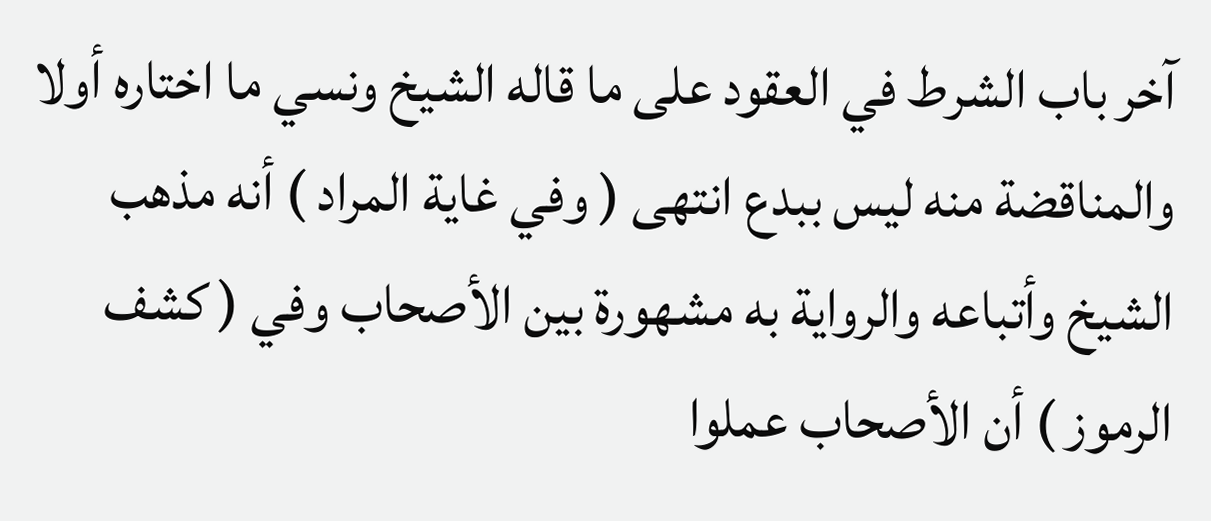آخر باب الشرط في العقود على ما قاله الشيخ ونسي ما اختاره أولا والمناقضة منه ليس ببدع انتهى ( وفي غاية المراد ) أنه مذهب الشيخ وأتباعه والرواية به مشهورة بين الأصحاب وفي ( كشف الرموز ) أن الأصحاب عملوا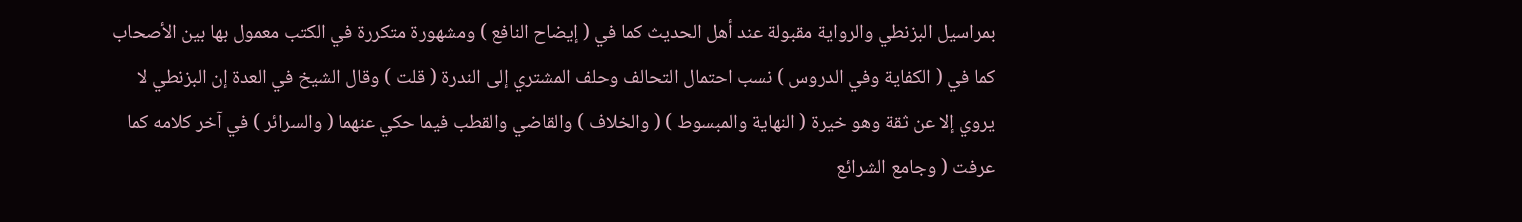بمراسيل البزنطي والرواية مقبولة عند أهل الحديث كما في ( إيضاح النافع ) ومشهورة متكررة في الكتب معمول بها بين الأصحاب كما في ( الكفاية وفي الدروس ) نسب احتمال التحالف وحلف المشتري إلى الندرة ( قلت ) وقال الشيخ في العدة إن البزنطي لا يروي إلا عن ثقة وهو خيرة ( النهاية والمبسوط ) ( والخلاف ) والقاضي والقطب فيما حكي عنهما ( والسرائر ) في آخر كلامه كما عرفت ( وجامع الشرائع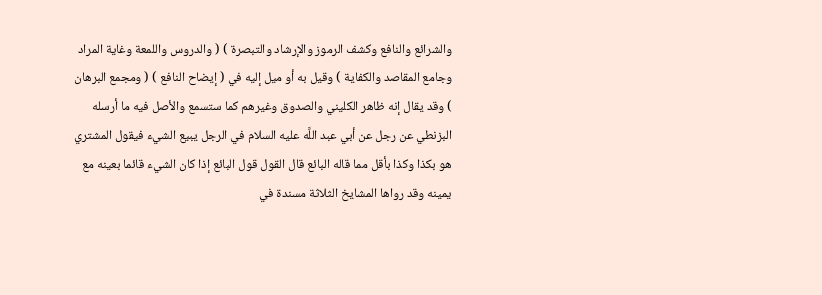والشرائع والنافع وكشف الرموز والإرشاد والتبصرة ) ( والدروس واللمعة وغاية المراد وجامع المقاصد والكفاية ) وقيل به أو ميل إليه في ( إيضاح النافع ) ( ومجمع البرهان ) وقد يقال إنه ظاهر الكليني والصدوق وغيرهم كما ستسمع والأصل فيه ما أرسله البزنطي عن رجل عن أبي عبد اللَّه عليه السلام في الرجل يبيع الشيء فيقول المشتري هو بكذا وكذا بأقل مما قاله البائع قال القول قول البائع إذا كان الشيء قائما بعينه مع يمينه وقد رواها المشايخ الثلاثة مسندة في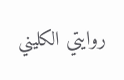روايتي الكليني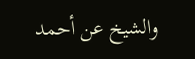والشيخ عن أحمد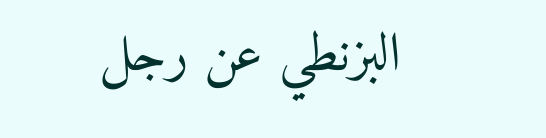البزنطي عن رجل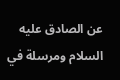عن الصادق عليه السلام ومرسلة في